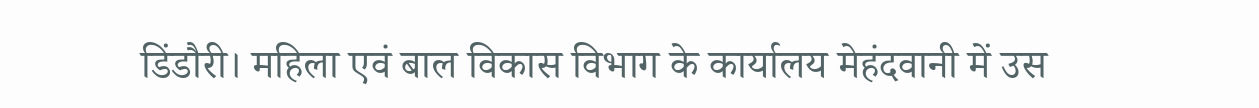डिंडौरी। महिला एवं बाल विकास विभाग के कार्यालय मेहंदवानी में उस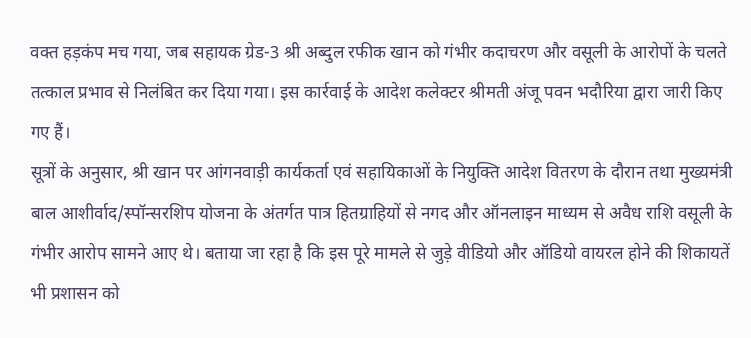वक्त हड़कंप मच गया, जब सहायक ग्रेड-3 श्री अब्दुल रफीक खान को गंभीर कदाचरण और वसूली के आरोपों के चलते तत्काल प्रभाव से निलंबित कर दिया गया। इस कार्रवाई के आदेश कलेक्टर श्रीमती अंजू पवन भदौरिया द्वारा जारी किए गए हैं।
सूत्रों के अनुसार, श्री खान पर आंगनवाड़ी कार्यकर्ता एवं सहायिकाओं के नियुक्ति आदेश वितरण के दौरान तथा मुख्यमंत्री बाल आशीर्वाद/स्पॉन्सरशिप योजना के अंतर्गत पात्र हितग्राहियों से नगद और ऑनलाइन माध्यम से अवैध राशि वसूली के गंभीर आरोप सामने आए थे। बताया जा रहा है कि इस पूरे मामले से जुड़े वीडियो और ऑडियो वायरल होने की शिकायतें भी प्रशासन को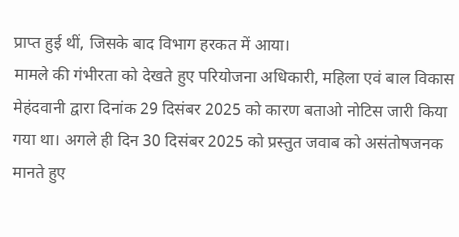प्राप्त हुई थीं, जिसके बाद विभाग हरकत में आया।
मामले की गंभीरता को देखते हुए परियोजना अधिकारी, महिला एवं बाल विकास मेहंदवानी द्वारा दिनांक 29 दिसंबर 2025 को कारण बताओ नोटिस जारी किया गया था। अगले ही दिन 30 दिसंबर 2025 को प्रस्तुत जवाब को असंतोषजनक मानते हुए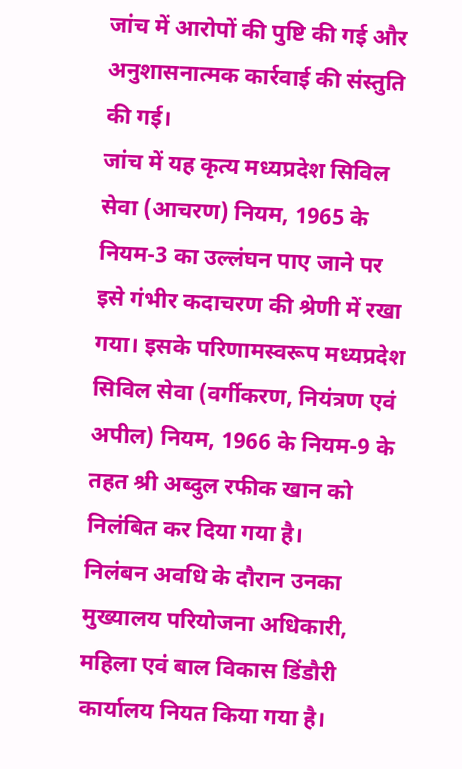जांच में आरोपों की पुष्टि की गई और अनुशासनात्मक कार्रवाई की संस्तुति की गई।
जांच में यह कृत्य मध्यप्रदेश सिविल सेवा (आचरण) नियम, 1965 के नियम-3 का उल्लंघन पाए जाने पर इसे गंभीर कदाचरण की श्रेणी में रखा गया। इसके परिणामस्वरूप मध्यप्रदेश सिविल सेवा (वर्गीकरण, नियंत्रण एवं अपील) नियम, 1966 के नियम-9 के तहत श्री अब्दुल रफीक खान को निलंबित कर दिया गया है।
निलंबन अवधि के दौरान उनका मुख्यालय परियोजना अधिकारी, महिला एवं बाल विकास डिंडौरी कार्यालय नियत किया गया है।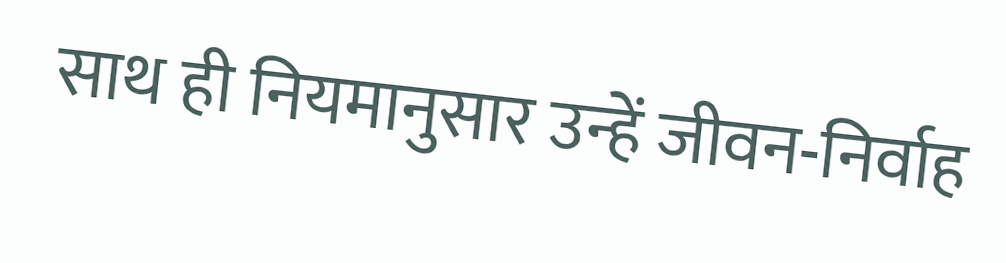साथ ही नियमानुसार उन्हें जीवन-निर्वाह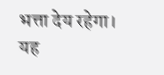भत्ता देय रहेगा। यह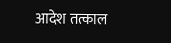आदेश तत्काल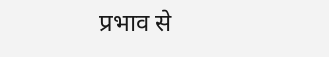प्रभाव से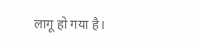लागू हो गया है।